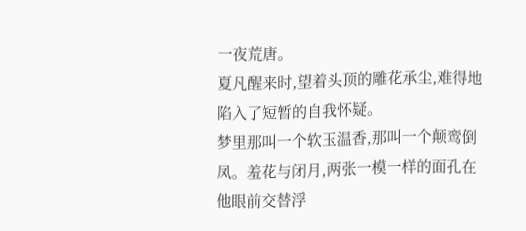一夜荒唐。
夏凡醒来时,望着头顶的雕花承尘,难得地陷入了短暂的自我怀疑。
梦里那叫一个软玉温香,那叫一个颠鸾倒凤。羞花与闭月,两张一模一样的面孔在他眼前交替浮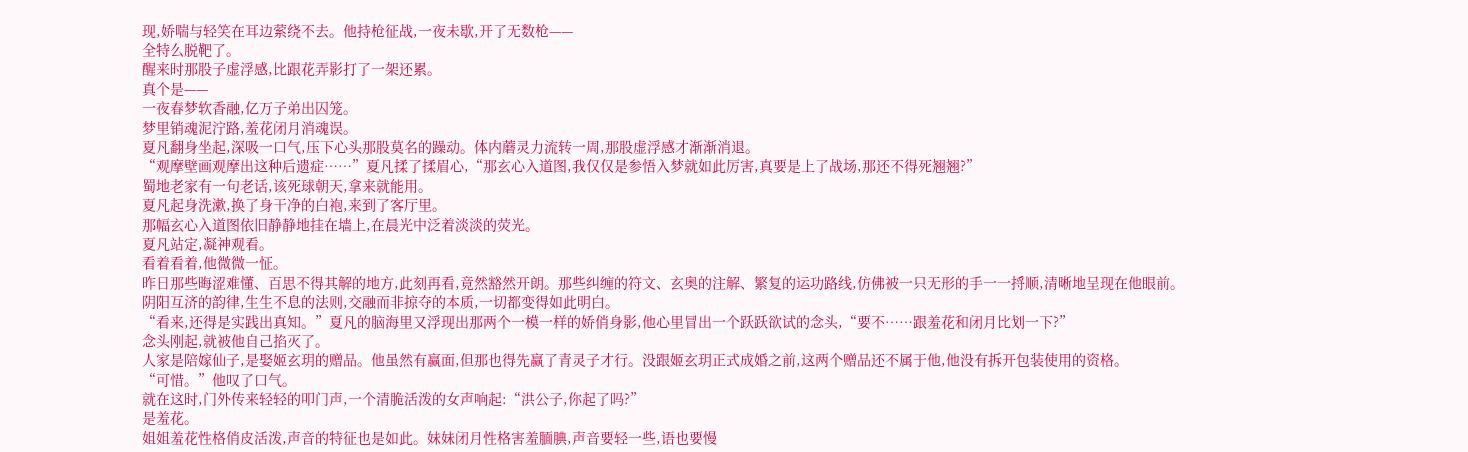现,娇喘与轻笑在耳边萦绕不去。他持枪征战,一夜未歇,开了无数枪——
全特么脱靶了。
醒来时那股子虚浮感,比跟花弄影打了一架还累。
真个是——
一夜春梦软香融,亿万子弟出囚笼。
梦里销魂泥泞路,羞花闭月消魂误。
夏凡翻身坐起,深吸一口气,压下心头那股莫名的躁动。体内蘑灵力流转一周,那股虚浮感才渐渐消退。
“观摩壁画观摩出这种后遗症……”夏凡揉了揉眉心,“那玄心入道图,我仅仅是参悟入梦就如此厉害,真要是上了战场,那还不得死翘翘?”
蜀地老家有一句老话,该死球朝天,拿来就能用。
夏凡起身洗漱,换了身干净的白袍,来到了客厅里。
那幅玄心入道图依旧静静地挂在墙上,在晨光中泛着淡淡的荧光。
夏凡站定,凝神观看。
看着看着,他微微一怔。
昨日那些晦涩难懂、百思不得其解的地方,此刻再看,竟然豁然开朗。那些纠缠的符文、玄奥的注解、繁复的运功路线,仿佛被一只无形的手一一捋顺,清晰地呈现在他眼前。
阴阳互济的韵律,生生不息的法则,交融而非掠夺的本质,一切都变得如此明白。
“看来,还得是实践出真知。”夏凡的脑海里又浮现出那两个一模一样的娇俏身影,他心里冒出一个跃跃欲试的念头,“要不……跟羞花和闭月比划一下?”
念头刚起,就被他自己掐灭了。
人家是陪嫁仙子,是娶姬玄玥的赠品。他虽然有赢面,但那也得先赢了青灵子才行。没跟姬玄玥正式成婚之前,这两个赠品还不属于他,他没有拆开包装使用的资格。
“可惜。”他叹了口气。
就在这时,门外传来轻轻的叩门声,一个清脆活泼的女声响起:“洪公子,你起了吗?”
是羞花。
姐姐羞花性格俏皮活泼,声音的特征也是如此。妹妹闭月性格害羞腼腆,声音要轻一些,语也要慢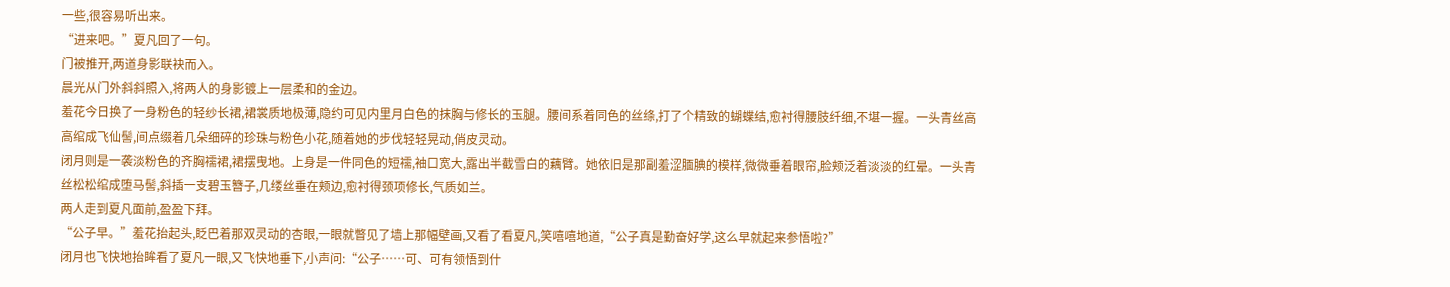一些,很容易听出来。
“进来吧。”夏凡回了一句。
门被推开,两道身影联袂而入。
晨光从门外斜斜照入,将两人的身影镀上一层柔和的金边。
羞花今日换了一身粉色的轻纱长裙,裙裳质地极薄,隐约可见内里月白色的抹胸与修长的玉腿。腰间系着同色的丝绦,打了个精致的蝴蝶结,愈衬得腰肢纤细,不堪一握。一头青丝高高绾成飞仙髻,间点缀着几朵细碎的珍珠与粉色小花,随着她的步伐轻轻晃动,俏皮灵动。
闭月则是一袭淡粉色的齐胸襦裙,裙摆曳地。上身是一件同色的短襦,袖口宽大,露出半截雪白的藕臂。她依旧是那副羞涩腼腆的模样,微微垂着眼帘,脸颊泛着淡淡的红晕。一头青丝松松绾成堕马髻,斜插一支碧玉簪子,几缕丝垂在颊边,愈衬得颈项修长,气质如兰。
两人走到夏凡面前,盈盈下拜。
“公子早。”羞花抬起头,眨巴着那双灵动的杏眼,一眼就瞥见了墙上那幅壁画,又看了看夏凡,笑嘻嘻地道,“公子真是勤奋好学,这么早就起来参悟啦?”
闭月也飞快地抬眸看了夏凡一眼,又飞快地垂下,小声问:“公子……可、可有领悟到什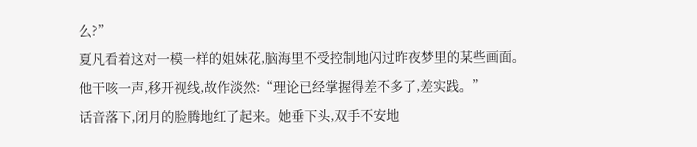么?”
夏凡看着这对一模一样的姐妹花,脑海里不受控制地闪过昨夜梦里的某些画面。他干咳一声,移开视线,故作淡然:“理论已经掌握得差不多了,差实践。”
话音落下,闭月的脸腾地红了起来。她垂下头,双手不安地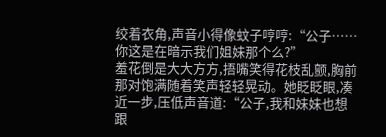绞着衣角,声音小得像蚊子哼哼:“公子……你这是在暗示我们姐妹那个么?”
羞花倒是大大方方,捂嘴笑得花枝乱颤,胸前那对饱满随着笑声轻轻晃动。她眨眨眼,凑近一步,压低声音道:“公子,我和妹妹也想跟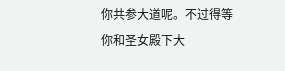你共参大道呢。不过得等你和圣女殿下大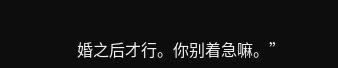婚之后才行。你别着急嘛。”